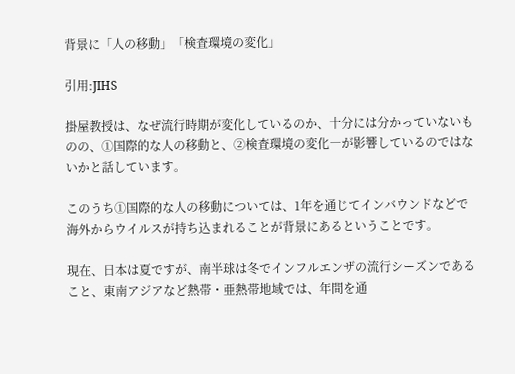背景に「人の移動」「検査環境の変化」

引用:JIHS

掛屋教授は、なぜ流行時期が変化しているのか、十分には分かっていないものの、①国際的な人の移動と、②検査環境の変化―が影響しているのではないかと話しています。

このうち①国際的な人の移動については、1年を通じてインバウンドなどで海外からウイルスが持ち込まれることが背景にあるということです。

現在、日本は夏ですが、南半球は冬でインフルエンザの流行シーズンであること、東南アジアなど熱帯・亜熱帯地域では、年間を通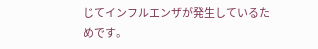じてインフルエンザが発生しているためです。